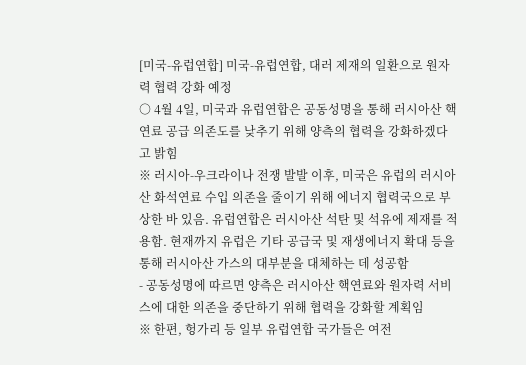[미국-유럽연합] 미국-유럽연합, 대러 제재의 일환으로 원자력 협력 강화 예정
○ 4월 4일, 미국과 유럽연합은 공동성명을 통해 러시아산 핵연료 공급 의존도를 낮추기 위해 양측의 협력을 강화하겠다고 밝힘
※ 러시아-우크라이나 전쟁 발발 이후, 미국은 유럽의 러시아산 화석연료 수입 의존을 줄이기 위해 에너지 협력국으로 부상한 바 있음. 유럽연합은 러시아산 석탄 및 석유에 제재를 적용함. 현재까지 유럽은 기타 공급국 및 재생에너지 확대 등을 통해 러시아산 가스의 대부분을 대체하는 데 성공함
- 공동성명에 따르면 양측은 러시아산 핵연료와 원자력 서비스에 대한 의존을 중단하기 위해 협력을 강화할 계획임
※ 한편, 헝가리 등 일부 유럽연합 국가들은 여전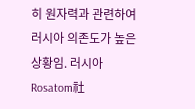히 원자력과 관련하여 러시아 의존도가 높은 상황임. 러시아 Rosatom社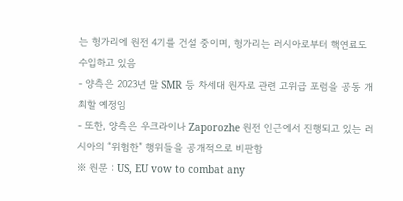는 헝가리에 원전 4기를 건설 중이며, 헝가리는 러시아로부터 핵연료도 수입하고 있음
- 양측은 2023년 말 SMR 등 차세대 원자로 관련 고위급 포럼을 공동 개최할 예정임
- 또한, 양측은 우크라이나 Zaporozhe 원전 인근에서 진행되고 있는 러시아의 “위험한” 행위들을 공개적으로 비판함
※ 원문 : US, EU vow to combat any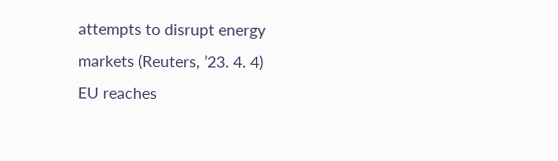attempts to disrupt energy markets (Reuters, ’23. 4. 4)
EU reaches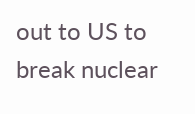out to US to break nuclear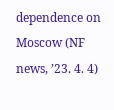dependence on Moscow (NF news, ’23. 4. 4)